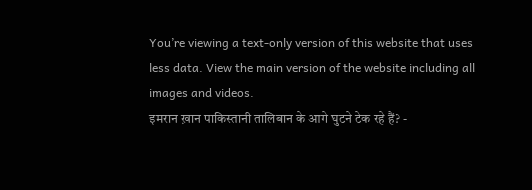You’re viewing a text-only version of this website that uses less data. View the main version of the website including all images and videos.
इमरान ख़ान पाकिस्तानी तालिबान के आगे घुटने टेक रहे हैं? -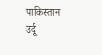पाकिस्तान उर्दू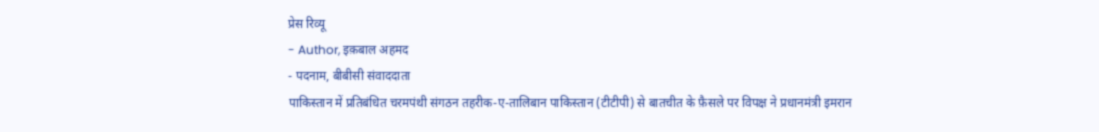प्रेस रिव्यू
- Author, इक़बाल अहमद
- पदनाम, बीबीसी संवाददाता
पाकिस्तान में प्रतिबंधित चरमपंथी संगठन तहरीक-ए-तालिबान पाकिस्तान (टीटीपी) से बातचीत के फ़ैसले पर विपक्ष ने प्रधानमंत्री इमरान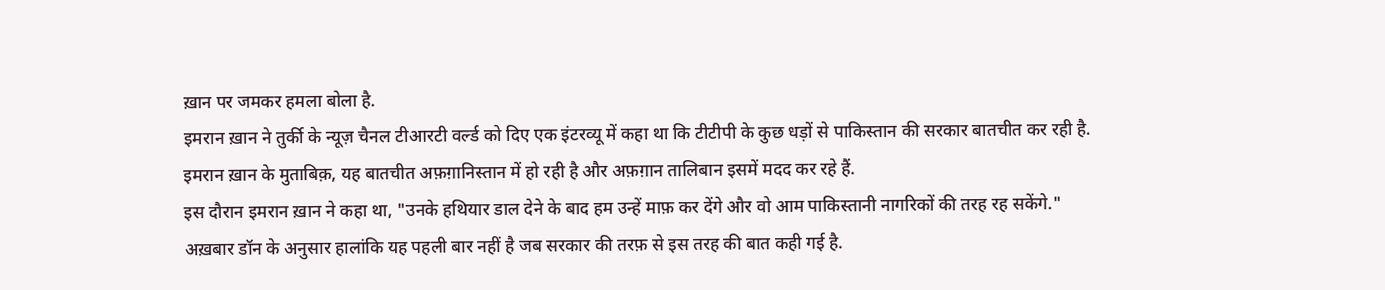ख़ान पर जमकर हमला बोला है.
इमरान ख़ान ने तुर्की के न्यूज़ चैनल टीआरटी वर्ल्ड को दिए एक इंटरव्यू में कहा था कि टीटीपी के कुछ धड़ों से पाकिस्तान की सरकार बातचीत कर रही है.
इमरान ख़ान के मुताबिक़, यह बातचीत अफ़ग़ानिस्तान में हो रही है और अफ़ग़ान तालिबान इसमें मदद कर रहे हैं.
इस दौरान इमरान ख़ान ने कहा था, "उनके हथियार डाल देने के बाद हम उन्हें माफ़ कर देंगे और वो आम पाकिस्तानी नागरिकों की तरह रह सकेंगे."
अख़बार डॉन के अनुसार हालांकि यह पहली बार नहीं है जब सरकार की तरफ़ से इस तरह की बात कही गई है.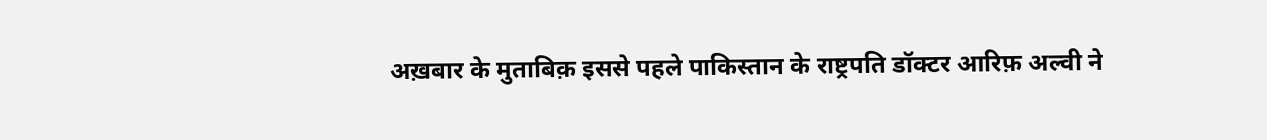अख़बार के मुताबिक़ इससे पहले पाकिस्तान के राष्ट्रपति डॉक्टर आरिफ़ अल्वी ने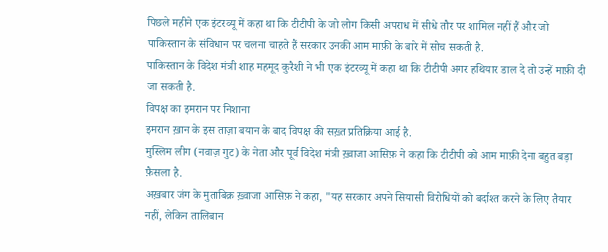पिछले महीने एक इंटरव्यू में कहा था कि टीटीपी के जो लोग किसी अपराध में सीधे तौर पर शामिल नहीं हैं और जो पाकिस्तान के संविधान पर चलना चाहते हैं सरकार उनकी आम माफ़ी के बारे में सोच सकती है.
पाकिस्तान के विदेश मंत्री शाह महमूद कुरैशी ने भी एक इंटरव्यू में कहा था कि टीटीपी अगर हथियार डाल दे तो उन्हें माफ़ी दी जा सकती है.
विपक्ष का इमरान पर निशाना
इमरान ख़ान के इस ताज़ा बयान के बाद विपक्ष की सख़्त प्रतिक्रिया आई है.
मुस्लिम लीग (नवाज़ गुट) के नेता और पूर्व विदेश मंत्री ख़्वाजा आसिफ़ ने कहा कि टीटीपी को आम माफ़ी देना बहुत बड़ा फ़ैसला है.
अख़बार जंग के मुताबिक़ ख़्वाजा आसिफ़ ने कहा, "यह सरकार अपने सियासी विरोधियों को बर्दाश्त करने के लिए तैयार नहीं, लेकिन तालिबान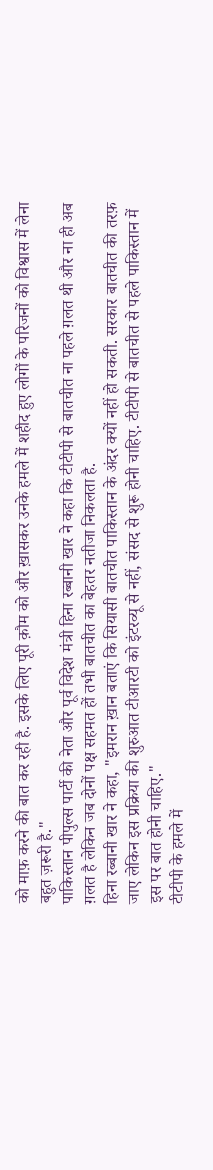को माफ़ करने की बात कर रही है. इसके लिए पूरी क़ौम को और ख़ासकर उनके हमले में शहीद हुए लोगों के परिजनों को विश्वास में लेना बहुत ज़रूरी है."
पाकिस्तान पीपुल्स पार्टी की नेता और पूर्व विदेश मंत्री हिना रब्बानी खार ने कहा कि टीटीपी से बातचीत ना पहले ग़लत थी और ना ही अब ग़लत है लेकिन जब दोनों पक्ष सहमत हों तभी बातचीत का बेहतर नतीजा निकलता है.
हिना रब्बानी खार ने कहा, "इमरान ख़ान बताएं कि सियासी बातचीत पाकिस्तान के अंदर क्यों नहीं हो सकती. सरकार बातचीत की तरफ़ जाए लेकिन इस प्रक्रिया की शुरुआत टीआरटी को इंटरव्यू से नहीं, संसद से शुरू होनी चाहिए. टीटीपी से बातचीत से पहले पाकिस्तान में इस पर बात होनी चाहिए."
टीटीपी के हमले में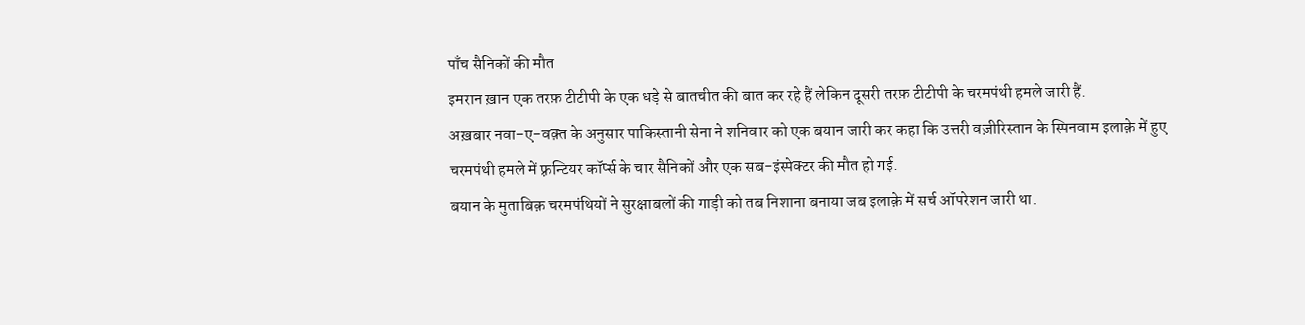पाँच सैनिकों की मौत
इमरान ख़ान एक तरफ़ टीटीपी के एक धड़े से बातचीत की बात कर रहे हैं लेकिन दूसरी तरफ़ टीटीपी के चरमपंथी हमले जारी हैं.
अख़बार नवा-ए-वक़्त के अनुसार पाकिस्तानी सेना ने शनिवार को एक बयान जारी कर कहा कि उत्तरी वज़ीरिस्तान के स्पिनवाम इलाक़े में हुए चरमपंथी हमले में फ़्रन्टियर कॉर्प्स के चार सैनिकों और एक सब-इंस्पेक्टर की मौत हो गई.
बयान के मुताबिक़ चरमपंथियों ने सुरक्षाबलों की गाड़ी को तब निशाना बनाया जब इलाक़े में सर्च ऑपरेशन जारी था.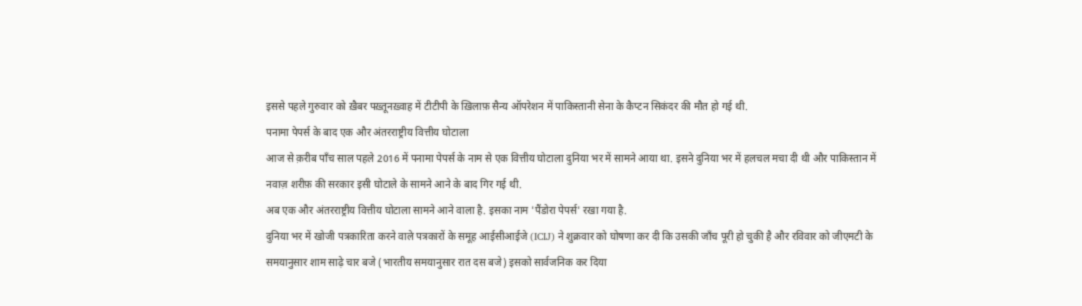इससे पहले गुरुवार को ख़ैबर पख़्तूनख़्वाह में टीटीपी के ख़िलाफ़ सैन्य ऑपरेशन में पाकिस्तानी सेना के कैप्टन सिकंदर की मौत हो गई थी.
पनामा पेपर्स के बाद एक और अंतरराष्ट्रीय वित्तीय घोटाला
आज से क़रीब पाँच साल पहले 2016 में पनामा पेपर्स के नाम से एक वित्तीय घोटाला दुनिया भर में सामने आया था. इसने दुनिया भर में हलचल मचा दी थी और पाकिस्तान में नवाज़ शरीफ़ की सरकार इसी घोटाले के सामने आने के बाद गिर गई थी.
अब एक और अंतरराष्ट्रीय वित्तीय घोटाला सामने आने वाला है. इसका नाम 'पैंडोरा पेपर्स' रखा गया है.
दुनिया भर में खोजी पत्रकारिता करने वाले पत्रकारों के समूह आईसीआईजे (ICIJ) ने शुक्रवार को घोषणा कर दी कि उसकी जाँच पूरी हो चुकी है और रविवार को जीएमटी के समयानुसार शाम साढ़े चार बजे (भारतीय समयानुसार रात दस बजे) इसको सार्वजनिक कर दिया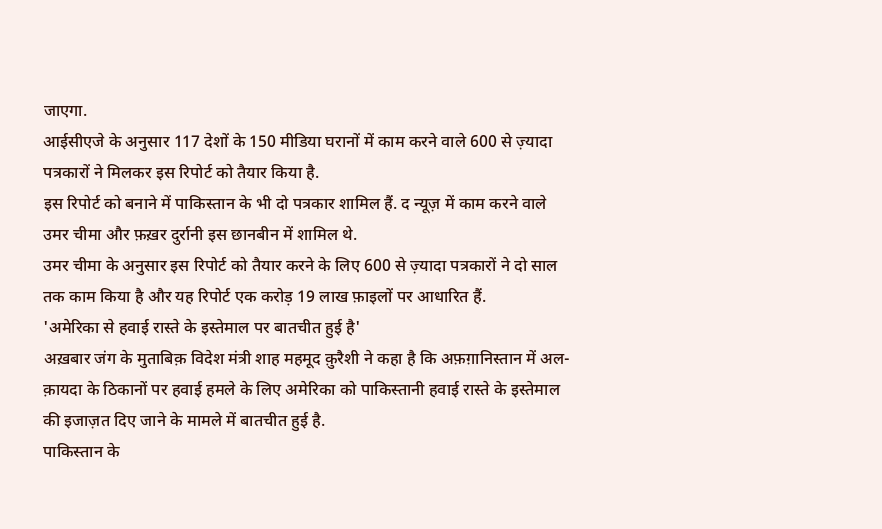जाएगा.
आईसीएजे के अनुसार 117 देशों के 150 मीडिया घरानों में काम करने वाले 600 से ज़्यादा पत्रकारों ने मिलकर इस रिपोर्ट को तैयार किया है.
इस रिपोर्ट को बनाने में पाकिस्तान के भी दो पत्रकार शामिल हैं. द न्यूज़ में काम करने वाले उमर चीमा और फ़ख़र दुर्रानी इस छानबीन में शामिल थे.
उमर चीमा के अनुसार इस रिपोर्ट को तैयार करने के लिए 600 से ज़्यादा पत्रकारों ने दो साल तक काम किया है और यह रिपोर्ट एक करोड़ 19 लाख फ़ाइलों पर आधारित हैं.
'अमेरिका से हवाई रास्ते के इस्तेमाल पर बातचीत हुई है'
अख़बार जंग के मुताबिक़ विदेश मंत्री शाह महमूद क़ुरैशी ने कहा है कि अफ़ग़ानिस्तान में अल-क़ायदा के ठिकानों पर हवाई हमले के लिए अमेरिका को पाकिस्तानी हवाई रास्ते के इस्तेमाल की इजाज़त दिए जाने के मामले में बातचीत हुई है.
पाकिस्तान के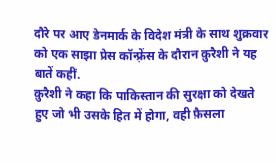दौरे पर आए डेनमार्क के विदेश मंत्री के साथ शुक्रवार को एक साझा प्रेस कॉन्फ़्रेंस के दौरान क़ुरैशी ने यह बातें कहीं.
क़ुरैशी ने कहा कि पाकिस्तान की सुरक्षा को देखते हुए जो भी उसके हित में होगा, वही फ़ैसला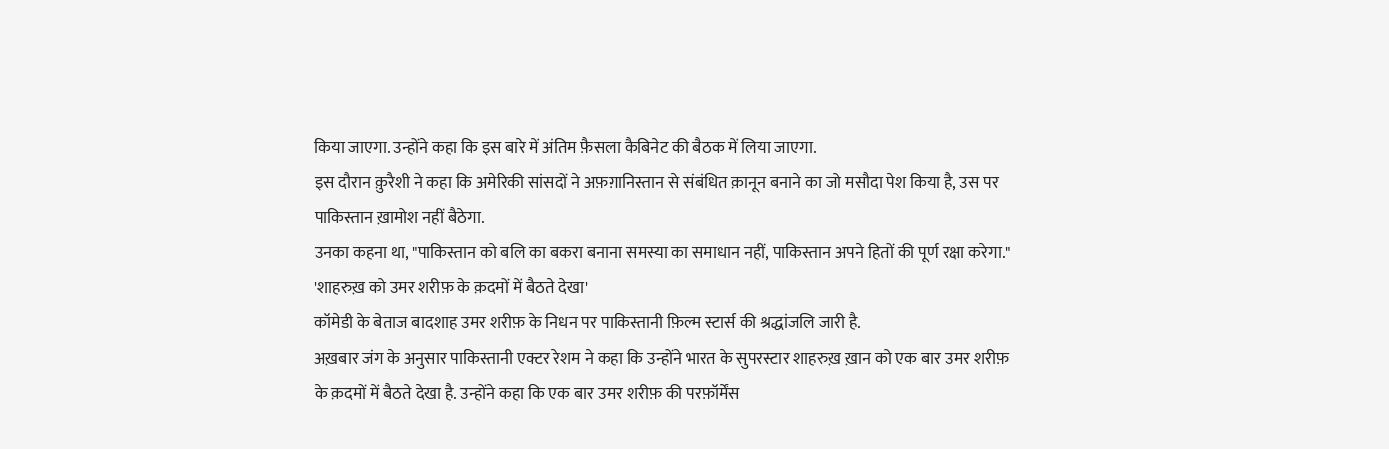किया जाएगा. उन्होंने कहा कि इस बारे में अंतिम फ़ैसला कैबिनेट की बैठक में लिया जाएगा.
इस दौरान क़ुरैशी ने कहा कि अमेरिकी सांसदों ने अफ़ग़ानिस्तान से संबंधित क़ानून बनाने का जो मसौदा पेश किया है, उस पर पाकिस्तान ख़ामोश नहीं बैठेगा.
उनका कहना था, "पाकिस्तान को बलि का बकरा बनाना समस्या का समाधान नहीं, पाकिस्तान अपने हितों की पूर्ण रक्षा करेगा."
'शाहरुख़ को उमर शरीफ़ के क़दमों में बैठते देखा'
कॉमेडी के बेताज बादशाह उमर शरीफ़ के निधन पर पाकिस्तानी फ़िल्म स्टार्स की श्रद्धांजलि जारी है.
अख़बार जंग के अनुसार पाकिस्तानी एक्टर रेशम ने कहा कि उन्होंने भारत के सुपरस्टार शाहरुख़ ख़ान को एक बार उमर शरीफ़ के क़दमों में बैठते देखा है. उन्होंने कहा कि एक बार उमर शरीफ़ की परफ़ॉर्मेंस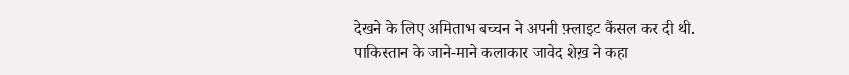देखने के लिए अमिताभ बच्चन ने अपनी फ़्लाइट कैंसल कर दी थी.
पाकिस्तान के जाने-माने कलाकार जावेद शेख़ ने कहा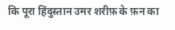कि पूरा हिंदुस्तान उमर शरीफ़ के फ़न का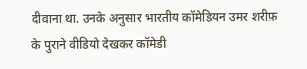दीवाना था. उनके अनुसार भारतीय कॉमेडियन उमर शरीफ़ के पुराने वीडियो देखकर कॉमेडी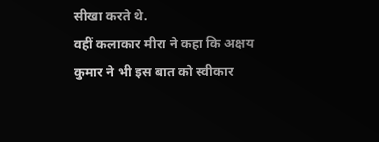सीखा करते थे.
वहीं कलाकार मीरा ने कहा कि अक्षय कुमार ने भी इस बात को स्वीकार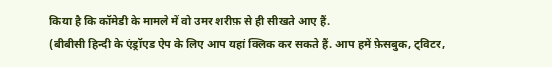किया है कि कॉमेडी के मामले में वो उमर शरीफ़ से ही सीखते आए हैं.
(बीबीसी हिन्दी के एंड्रॉएड ऐप के लिए आप यहां क्लिक कर सकते हैं. आप हमें फ़ेसबुक, ट्विटर,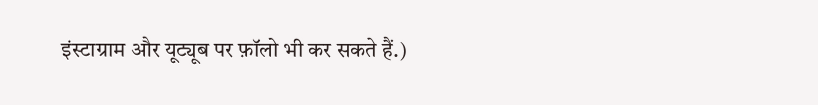इंस्टाग्राम और यूट्यूब पर फ़ॉलो भी कर सकते हैं.)